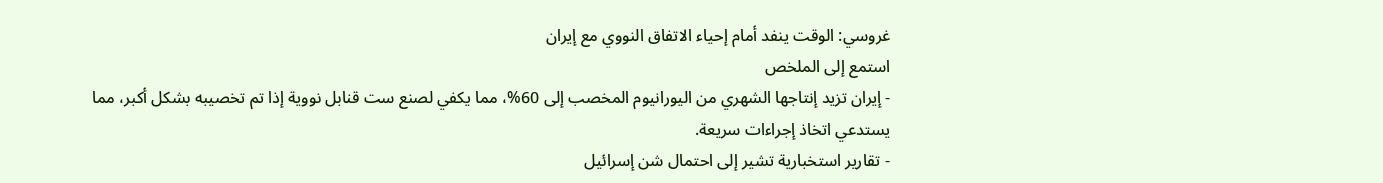غروسي: الوقت ينفد أمام إحياء الاتفاق النووي مع إيران
استمع إلى الملخص
- إيران تزيد إنتاجها الشهري من اليورانيوم المخصب إلى 60%، مما يكفي لصنع ست قنابل نووية إذا تم تخصيبه بشكل أكبر، مما يستدعي اتخاذ إجراءات سريعة.
- تقارير استخبارية تشير إلى احتمال شن إسرائيل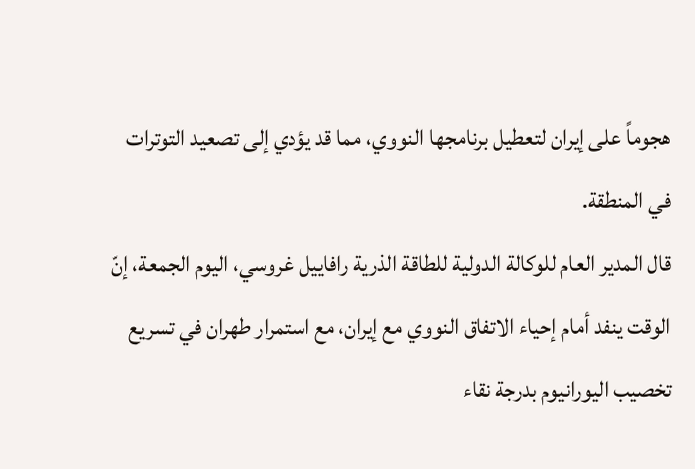هجوماً على إيران لتعطيل برنامجها النووي، مما قد يؤدي إلى تصعيد التوترات في المنطقة.
قال المدير العام للوكالة الدولية للطاقة الذرية رافاييل غروسي، اليوم الجمعة، إنّ الوقت ينفد أمام إحياء الاتفاق النووي مع إيران، مع استمرار طهران في تسريع تخصيب اليورانيوم بدرجة نقاء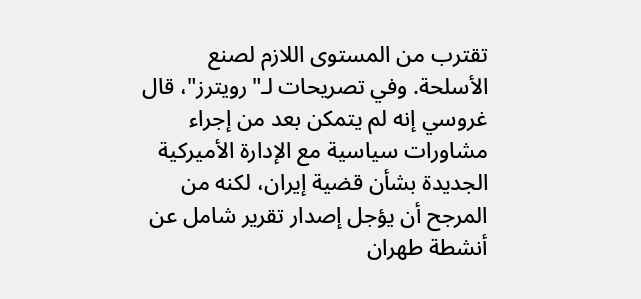تقترب من المستوى اللازم لصنع الأسلحة. وفي تصريحات لـ"رويترز"، قال غروسي إنه لم يتمكن بعد من إجراء مشاورات سياسية مع الإدارة الأميركية الجديدة بشأن قضية إيران، لكنه من المرجح أن يؤجل إصدار تقرير شامل عن أنشطة طهران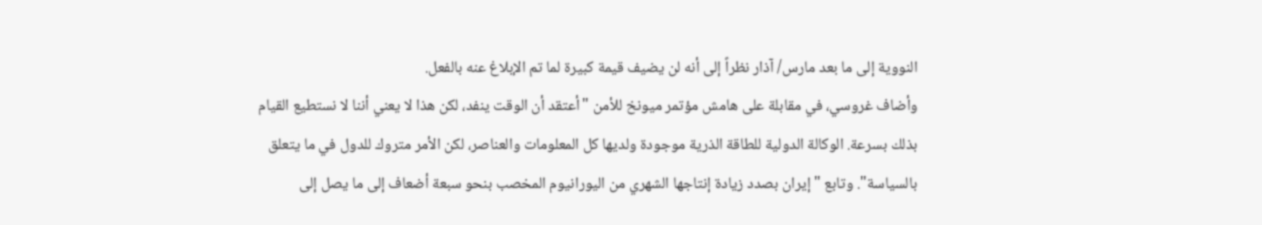النووية إلى ما بعد مارس/ آذار نظراً إلى أنه لن يضيف قيمة كبيرة لما تم الإبلاغ عنه بالفعل.
وأضاف غروسي، في مقابلة على هامش مؤتمر ميونخ للأمن "أعتقد أن الوقت ينفد، لكن هذا لا يعني أننا لا نستطيع القيام بذلك بسرعة. الوكالة الدولية للطاقة الذرية موجودة ولديها كل المعلومات والعناصر، لكن الأمر متروك للدول في ما يتعلق بالسياسة". وتابع "إيران بصدد زيادة إنتاجها الشهري من اليورانيوم المخصب بنحو سبعة أضعاف إلى ما يصل إلى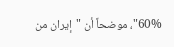60%"، موضحاً أن "إيران من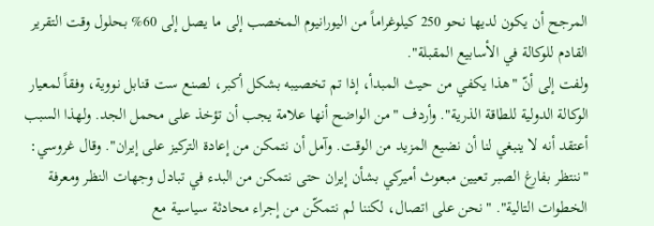المرجح أن يكون لديها نحو 250 كيلوغراماً من اليورانيوم المخصب إلى ما يصل إلى 60% بحلول وقت التقرير القادم للوكالة في الأسابيع المقبلة".
ولفت إلى أنّ "هذا يكفي من حيث المبدأ، إذا تم تخصيبه بشكل أكبر، لصنع ست قنابل نووية، وفقاً لمعيار الوكالة الدولية للطاقة الذرية". وأردف "من الواضح أنها علامة يجب أن تؤخذ على محمل الجد. ولهذا السبب أعتقد أنه لا ينبغي لنا أن نضيع المزيد من الوقت. وآمل أن نتمكن من إعادة التركيز على إيران". وقال غروسي: "ننتظر بفارغ الصبر تعيين مبعوث أميركي بشأن إيران حتى نتمكن من البدء في تبادل وجهات النظر ومعرفة الخطوات التالية". "نحن على اتصال، لكننا لم نتمكّن من إجراء محادثة سياسية مع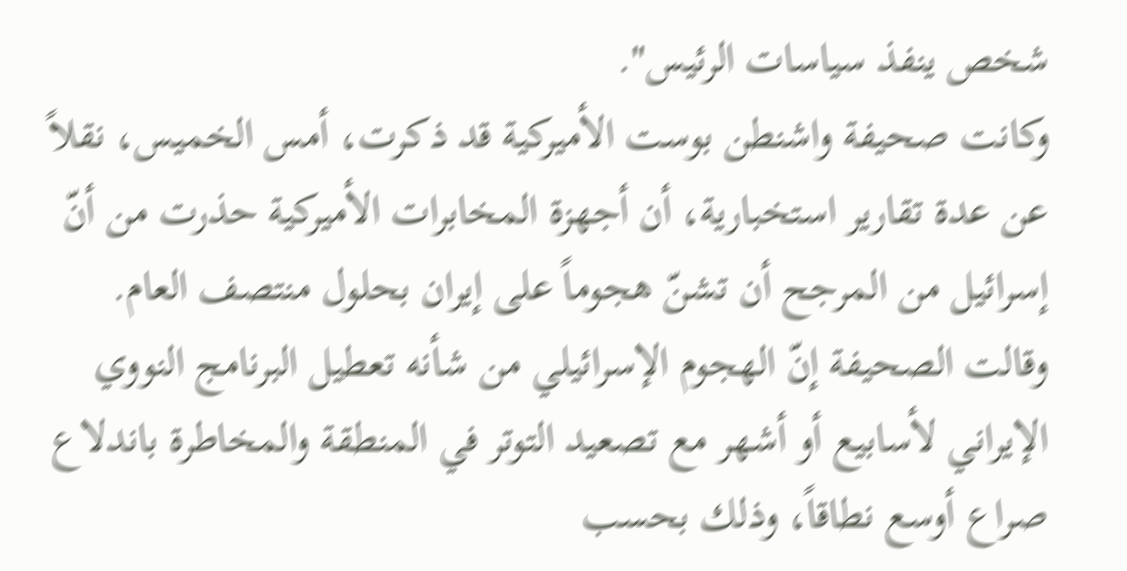شخص ينفذ سياسات الرئيس".
وكانت صحيفة واشنطن بوست الأميركية قد ذكرت، أمس الخميس، نقلاً عن عدة تقارير استخبارية، أن أجهزة المخابرات الأميركية حذرت من أنّ إسرائيل من المرجح أن تشنّ هجوماً على إيران بحلول منتصف العام. وقالت الصحيفة إنّ الهجوم الإسرائيلي من شأنه تعطيل البرنامج النووي الإيراني لأسابيع أو أشهر مع تصعيد التوتر في المنطقة والمخاطرة باندلاع صراع أوسع نطاقاً، وذلك بحسب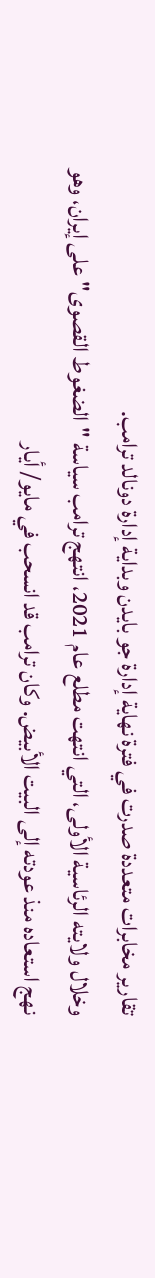تقارير مخابرات متعددة صدرت في فترة نهاية إدارة جو بايدن وبداية إدارة دونالد ترامب.
وخلال ولايته الرئاسية الأولى، التي انتهت مطلع عام 2021، انتهج ترامب سياسة "الضغوط القصوى" على إيران، وهو نهج استعاده منذ عودته إلى البيت الأبيض. وكان ترامب قد انسحب في مايو/ أيار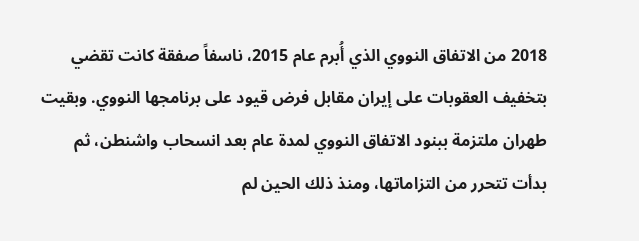2018 من الاتفاق النووي الذي أُبرم عام 2015، ناسفاً صفقة كانت تقضي بتخفيف العقوبات على إيران مقابل فرض قيود على برنامجها النووي. وبقيت طهران ملتزمة ببنود الاتفاق النووي لمدة عام بعد انسحاب واشنطن، ثم بدأت تتحرر من التزاماتها، ومنذ ذلك الحين لم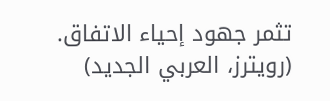تثمر جهود إحياء الاتفاق.
(رويترز، العربي الجديد)